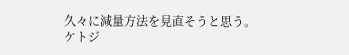久々に減量方法を見直そうと思う。
ケトジ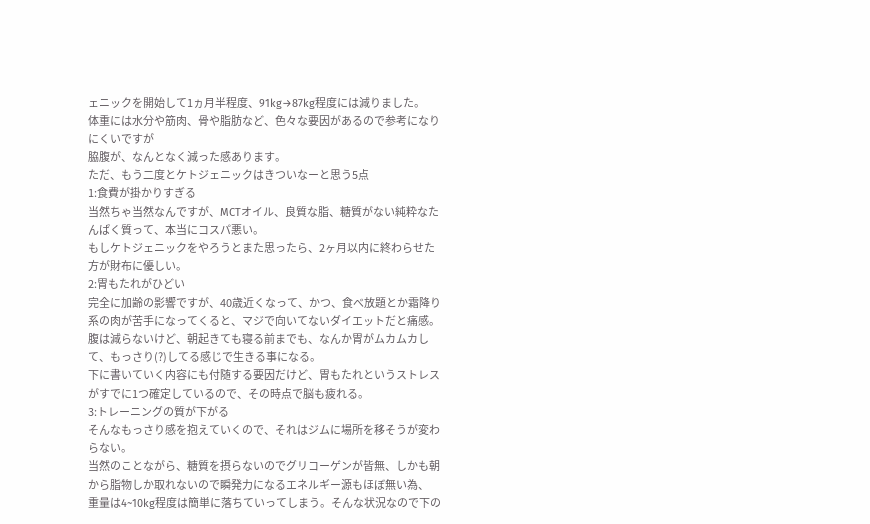ェニックを開始して1ヵ月半程度、91kg→87kg程度には減りました。
体重には水分や筋肉、骨や脂肪など、色々な要因があるので参考になりにくいですが
脇腹が、なんとなく減った感あります。
ただ、もう二度とケトジェニックはきついなーと思う5点
1:食費が掛かりすぎる
当然ちゃ当然なんですが、MCTオイル、良質な脂、糖質がない純粋なたんぱく質って、本当にコスパ悪い。
もしケトジェニックをやろうとまた思ったら、2ヶ月以内に終わらせた方が財布に優しい。
2:胃もたれがひどい
完全に加齢の影響ですが、40歳近くなって、かつ、食べ放題とか霜降り系の肉が苦手になってくると、マジで向いてないダイエットだと痛感。
腹は減らないけど、朝起きても寝る前までも、なんか胃がムカムカして、もっさり(?)してる感じで生きる事になる。
下に書いていく内容にも付随する要因だけど、胃もたれというストレスがすでに1つ確定しているので、その時点で脳も疲れる。
3:トレーニングの質が下がる
そんなもっさり感を抱えていくので、それはジムに場所を移そうが変わらない。
当然のことながら、糖質を摂らないのでグリコーゲンが皆無、しかも朝から脂物しか取れないので瞬発力になるエネルギー源もほぼ無い為、
重量は4~10kg程度は簡単に落ちていってしまう。そんな状況なので下の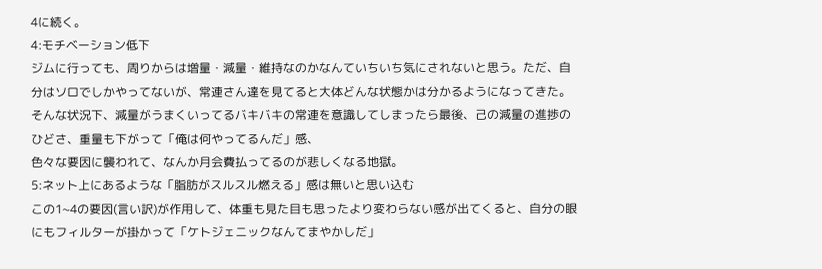4に続く。
4:モチベーション低下
ジムに行っても、周りからは増量・減量・維持なのかなんていちいち気にされないと思う。ただ、自分はソロでしかやってないが、常連さん達を見てると大体どんな状態かは分かるようになってきた。
そんな状況下、減量がうまくいってるバキバキの常連を意識してしまったら最後、己の減量の進捗のひどさ、重量も下がって「俺は何やってるんだ」感、
色々な要因に襲われて、なんか月会費払ってるのが悲しくなる地獄。
5:ネット上にあるような「脂肪がスルスル燃える」感は無いと思い込む
この1~4の要因(言い訳)が作用して、体重も見た目も思ったより変わらない感が出てくると、自分の眼にもフィルターが掛かって「ケトジェニックなんてまやかしだ」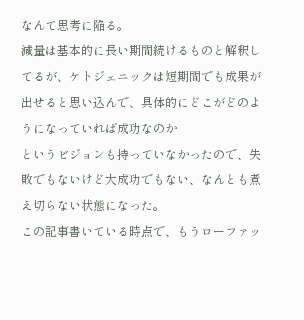なんて思考に陥る。
減量は基本的に長い期間続けるものと解釈してるが、ケトジェニックは短期間でも成果が出せると思い込んで、具体的にどこがどのようになっていれば成功なのか
というビジョンも持っていなかったので、失敗でもないけど大成功でもない、なんとも煮え切らない状態になった。
この記事書いている時点で、もうローファッ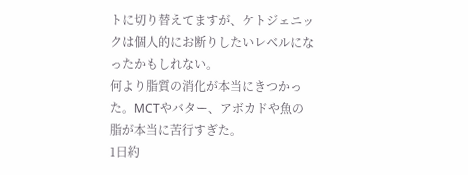トに切り替えてますが、ケトジェニックは個人的にお断りしたいレベルになったかもしれない。
何より脂質の消化が本当にきつかった。MCTやバター、アボカドや魚の脂が本当に苦行すぎた。
1日約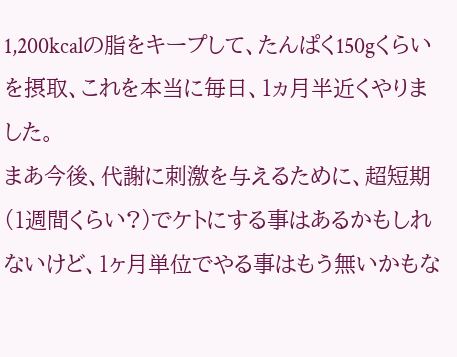1,200kcalの脂をキープして、たんぱく150gくらいを摂取、これを本当に毎日、1ヵ月半近くやりました。
まあ今後、代謝に刺激を与えるために、超短期(1週間くらい?)でケトにする事はあるかもしれないけど、1ヶ月単位でやる事はもう無いかもな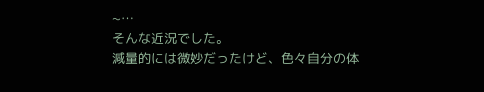~…
そんな近況でした。
減量的には微妙だったけど、色々自分の体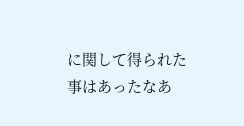に関して得られた事はあったなあ